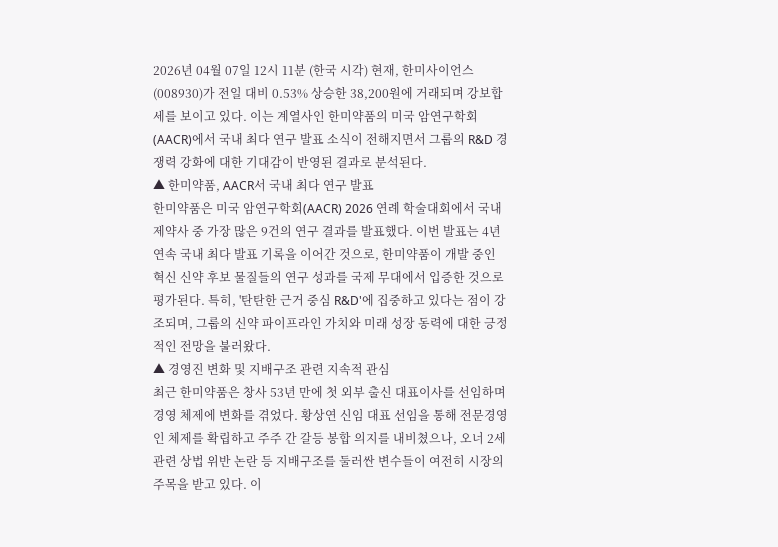2026년 04월 07일 12시 11분 (한국 시각) 현재, 한미사이언스(008930)가 전일 대비 0.53% 상승한 38,200원에 거래되며 강보합세를 보이고 있다. 이는 계열사인 한미약품의 미국 암연구학회(AACR)에서 국내 최다 연구 발표 소식이 전해지면서 그룹의 R&D 경쟁력 강화에 대한 기대감이 반영된 결과로 분석된다.
▲ 한미약품, AACR서 국내 최다 연구 발표
한미약품은 미국 암연구학회(AACR) 2026 연례 학술대회에서 국내 제약사 중 가장 많은 9건의 연구 결과를 발표했다. 이번 발표는 4년 연속 국내 최다 발표 기록을 이어간 것으로, 한미약품이 개발 중인 혁신 신약 후보 물질들의 연구 성과를 국제 무대에서 입증한 것으로 평가된다. 특히, '탄탄한 근거 중심 R&D'에 집중하고 있다는 점이 강조되며, 그룹의 신약 파이프라인 가치와 미래 성장 동력에 대한 긍정적인 전망을 불러왔다.
▲ 경영진 변화 및 지배구조 관련 지속적 관심
최근 한미약품은 창사 53년 만에 첫 외부 출신 대표이사를 선임하며 경영 체제에 변화를 겪었다. 황상연 신임 대표 선임을 통해 전문경영인 체제를 확립하고 주주 간 갈등 봉합 의지를 내비쳤으나, 오너 2세 관련 상법 위반 논란 등 지배구조를 둘러싼 변수들이 여전히 시장의 주목을 받고 있다. 이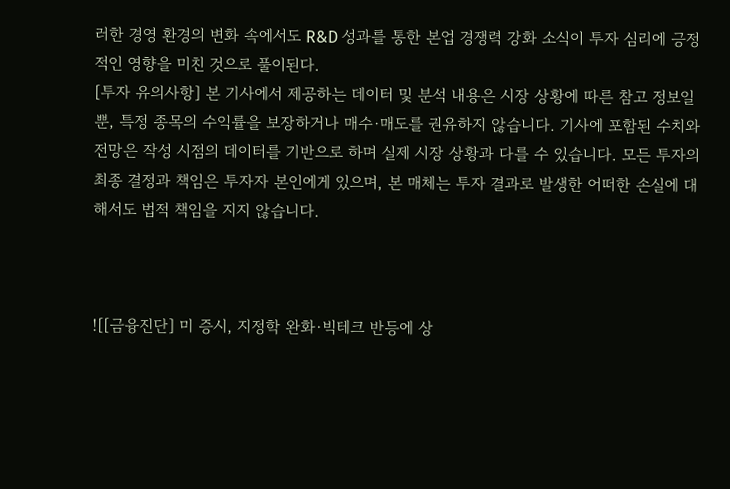러한 경영 환경의 변화 속에서도 R&D 성과를 통한 본업 경쟁력 강화 소식이 투자 심리에 긍정적인 영향을 미친 것으로 풀이된다.
[투자 유의사항] 본 기사에서 제공하는 데이터 및 분석 내용은 시장 상황에 따른 참고 정보일 뿐, 특정 종목의 수익률을 보장하거나 매수·매도를 권유하지 않습니다. 기사에 포함된 수치와 전망은 작성 시점의 데이터를 기반으로 하며 실제 시장 상황과 다를 수 있습니다. 모든 투자의 최종 결정과 책임은 투자자 본인에게 있으며, 본 매체는 투자 결과로 발생한 어떠한 손실에 대해서도 법적 책임을 지지 않습니다.



![[금융진단] 미 증시, 지정학 완화·빅테크 반등에 상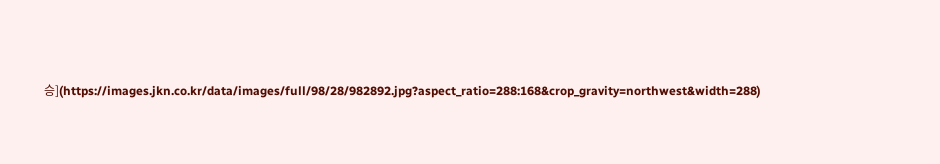승](https://images.jkn.co.kr/data/images/full/98/28/982892.jpg?aspect_ratio=288:168&crop_gravity=northwest&width=288)